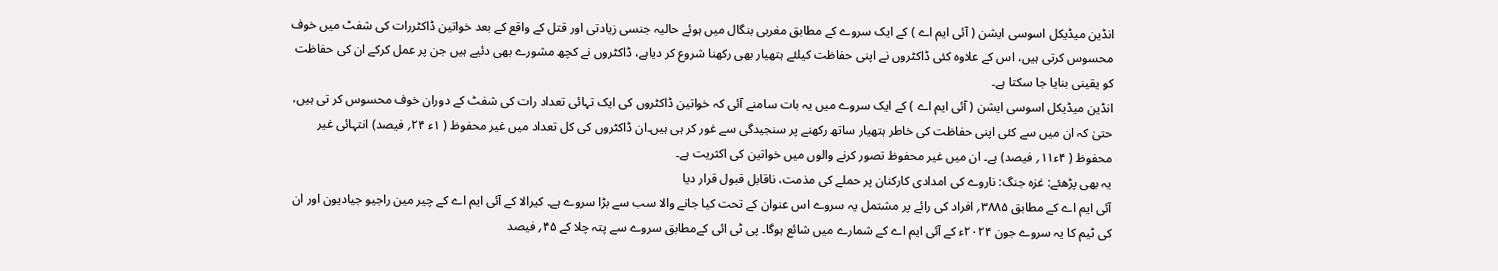انڈین میڈیکل اسوسی ایشن ( آئی ایم اے ) کے ایک سروے کے مطابق مغربی بنگال میں ہوئے حالیہ جنسی زیادتی اور قتل کے واقع کے بعد خواتین ڈاکٹررات کی شفٹ میں خوف محسوس کرتی ہیں، اس کے علاوہ کئی ڈاکٹروں نے اپنی حفاظت کیلئے ہتھیار بھی رکھنا شروع کر دیاہے، ڈاکٹروں نے کچھ مشورے بھی دئیے ہیں جن پر عمل کرکے ان کی حفاظت کو یقینی بنایا جا سکتا ہے۔
انڈین میڈیکل اسوسی ایشن ( آئی ایم اے ) کے ایک سروے میں یہ بات سامنے آئی کہ خواتین ڈاکٹروں کی ایک تہائی تعداد رات کی شفٹ کے دوران خوف محسوس کر تی ہیں، حتیٰ کہ ان میں سے کئی اپنی حفاظت کی خاطر ہتھیار ساتھ رکھنے پر سنجیدگی سے غور کر ہی ہیں۔ان ڈاکٹروں کی کل تعداد میں غیر محفوظ ( ۱ء ۲۴؍ فیصد) انتہائی غیر محفوظ ( ۴ء۱۱؍ فیصد) ہے۔ ان میں غیر محفوظ تصور کرنے والوں میں خواتین کی اکثریت ہے۔
یہ بھی پڑھئے: غزہ جنگ: ناروے کی امدادی کارکنان پر حملے کی مذمت، ناقابل قبول قرار دیا
آئی ایم اے کے مطابق ۳۸۸۵؍ افراد کی رائے پر مشتمل یہ سروے اس عنوان کے تحت کیا جانے والا سب سے بڑا سروے ہے۔ کیرالا کے آئی ایم اے کے چیر مین راجیو جیادیون اور ان کی ٹیم کا یہ سروے جون ۲۰۲۴ء کے آئی ایم اے کے شمارے میں شائع ہوگا۔ پی ٹی ائی کےمطابق سروے سے پتہ چلا کے ۴۵؍ فیصد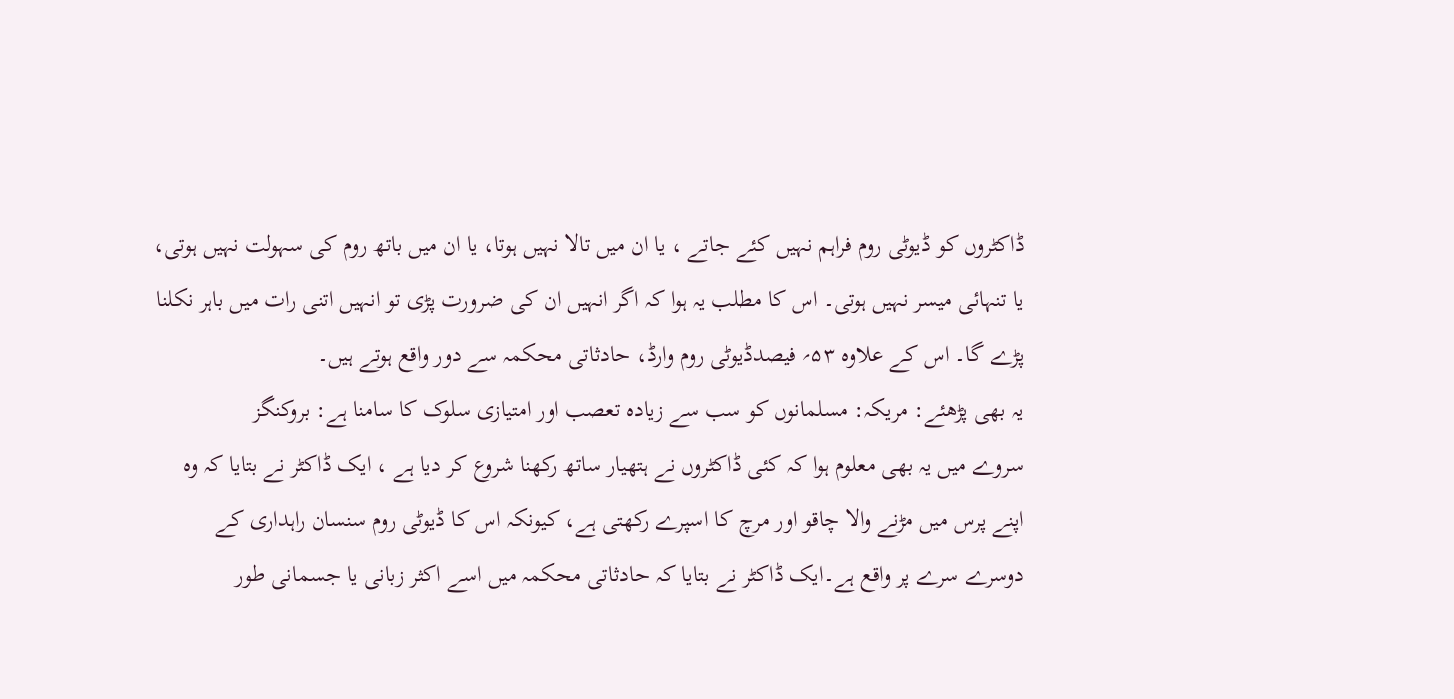ڈاکٹروں کو ڈیوٹی روم فراہم نہیں کئے جاتے ، یا ان میں تالا نہیں ہوتا، یا ان میں باتھ روم کی سہولت نہیں ہوتی، یا تنہائی میسر نہیں ہوتی۔ اس کا مطلب یہ ہوا کہ اگر انہیں ان کی ضرورت پڑی تو انہیں اتنی رات میں باہر نکلنا پڑے گا۔ اس کے علاوہ ۵۳؍ فیصدڈیوٹی روم وارڈ، حادثاتی محکمہ سے دور واقع ہوتے ہیں۔
یہ بھی پڑھئے: مریکہ: مسلمانوں کو سب سے زیادہ تعصب اور امتیازی سلوک کا سامنا ہے: بروکنگز
سروے میں یہ بھی معلوم ہوا کہ کئی ڈاکٹروں نے ہتھیار ساتھ رکھنا شروع کر دیا ہے ، ایک ڈاکٹر نے بتایا کہ وہ اپنے پرس میں مڑنے والا چاقو اور مرچ کا اسپرے رکھتی ہے، کیونکہ اس کا ڈیوٹی روم سنسان راہداری کے دوسرے سرے پر واقع ہے۔ایک ڈاکٹر نے بتایا کہ حادثاتی محکمہ میں اسے اکثر زبانی یا جسمانی طور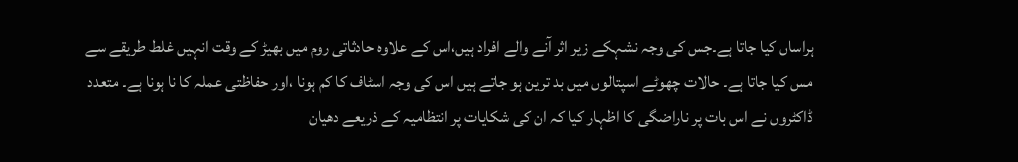ہراساں کیا جاتا ہے۔جس کی وجہ نشہکے زیر اثر آنے والے افراد ہیں،اس کے علاوہ حادثاتی روم میں بھیڑ کے وقت انہیں غلط طریقے سے مس کیا جاتا ہے۔ حالات چھوٹے اسپتالوں میں بد ترین ہو جاتے ہیں اس کی وجہ اسٹاف کا کم ہونا ،اور حفاظتی عملہ کا نا ہونا ہے۔ متعدد ڈاکٹروں نے اس بات پر ناراضگی کا اظہار کیا کہ ان کی شکایات پر انتظامیہ کے ذریعے دھیان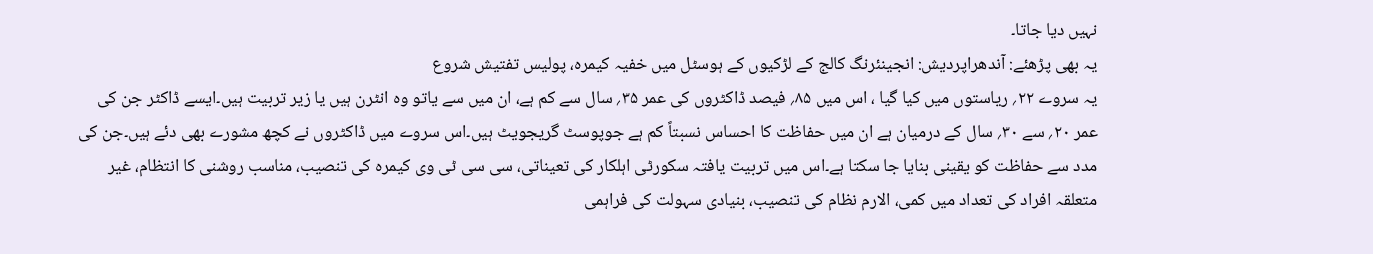نہیں دیا جاتا۔
یہ بھی پڑھئے: آندھراپردیش: انجینئرنگ کالج کے لڑکیوں کے ہوسٹل میں خفیہ کیمرہ، پولیس تفتیش شروع
یہ سروے ۲۲؍ ریاستوں میں کیا گیا ، اس میں ۸۵؍ فیصد ڈاکٹروں کی عمر ۳۵؍ سال سے کم ہے، ان میں سے یاتو وہ انٹرن ہیں یا زیر تربیت ہیں۔ایسے ڈاکٹر جن کی عمر ۲۰؍ سے ۳۰؍ سال کے درمیان ہے ان میں حفاظت کا احساس نسبتاً کم ہے جوپوسٹ گریجویٹ ہیں۔اس سروے میں ڈاکٹروں نے کچھ مشورے بھی دئے ہیں۔جن کی مدد سے حفاظت کو یقینی بنایا جا سکتا ہے۔اس میں تربیت یافتہ سکورٹی اہلکار کی تعیناتی، سی سی ٹی وی کیمرہ کی تنصیب، مناسب روشنی کا انتظام، غیر متعلقہ افراد کی تعداد میں کمی، الارم نظام کی تنصیب، بنیادی سہولت کی فراہمی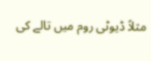مثلاً ڈیوٹی روم میں تالے کی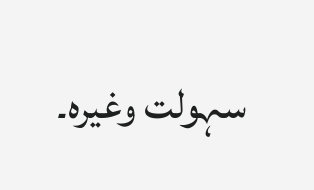سہولت وغیرہ۔